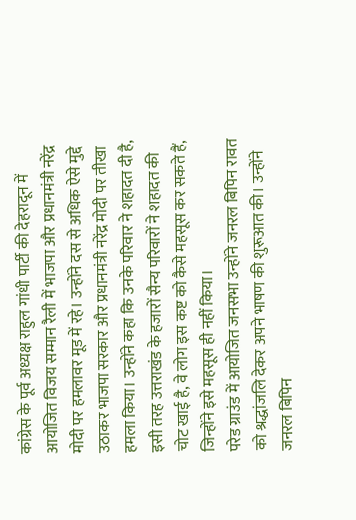कांग्रेस के पूर्व अध्यक्ष राहुल गांधी पार्टी की देहरादून में आयोजित विजय सम्मान रैली में भाजपा और प्रधानमंत्री नरेंद्र मोदी पर हमलावर मूड में रहे। उन्होंने दस से अधिक ऐसे मुद्दे उठाकर भाजपा सरकार और प्रधानमंत्री नरेंद्र मोदी पर तीखा हमला किया। उन्होंने कहा कि उनके परिवार ने शहादत दी है, इसी तरह उत्तराखंड के हजारों सैन्य परिवारों ने शहादत की चोट खाई है, वे लोग इस कष्ट को कैसे महसूस कर सकते हैं, जिन्होंने इसे महसूस ही नहीं किया।
परेड ग्राउंड में आयोजित जनसभा उन्होंने जनरल बिपिन रावत को श्रद्धांजलि देकर अपने भाषण की शुरूआत की। उन्होंने जनरल बिपिन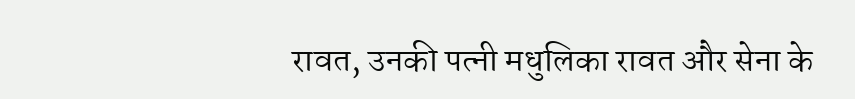रावत, उनकी पत्नी मधुलिका रावत और सेना के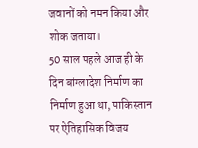जवानों को नमन किया और शोक जताया।
50 साल पहले आज ही के दिन बांग्लादेश निर्माण का निर्माण हुआ था, पाकिस्तान पर ऐतिहासिक विजय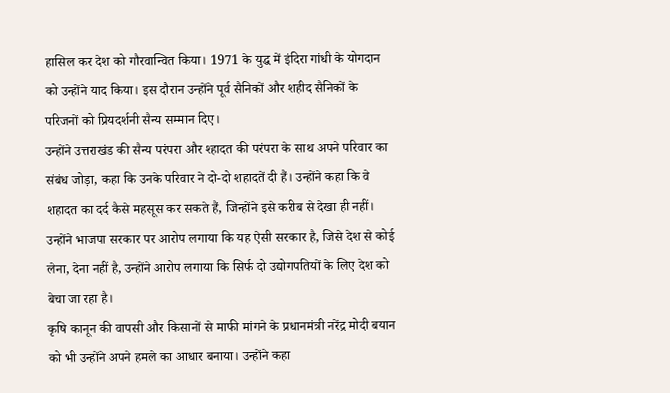हासिल कर देश को गौरवान्वित किया। 1971 के युद्ध में इंदिरा गांधी के योगदान को उन्होंने याद किया। इस दौरान उन्होंने पूर्व सैनिकों और शहीद सैनिकों के परिजनों को प्रियदर्शनी सैन्य सम्मान दिए।
उन्होंने उत्तराखंड की सैन्य परंपरा और श्हादत की परंपरा के साथ अपने परिवार का संबंध जोड़ा, कहा कि उनके परिवार ने दो-दो शहादतें दी हैं। उन्होंने कहा कि वे शहादत का दर्द कैसे महसूस कर सकते हैं, जिन्होंने इसे करीब से देखा ही नहीं।
उन्होंने भाजपा सरकार पर आरोप लगाया कि यह ऐसी सरकार है, जिसे देश से कोई लेना, देना नहीं है, उन्होंने आरोप लगाया कि सिर्फ दो उद्योगपतियों के लिए देश को बेचा जा रहा है।
कृषि कानून की वापसी और किसानों से माफी मांगने के प्रधानमंत्री नरेंद्र मोदी बयान को भी उन्होंने अपने हमले का आधार बनाया। उन्होंने कहा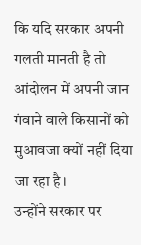कि यदि सरकार अपनी गलती मानती है तो आंदोलन में अपनी जान गंवाने वाले किसानों को मुआवजा क्यों नहीं दिया जा रहा है।
उन्होंने सरकार पर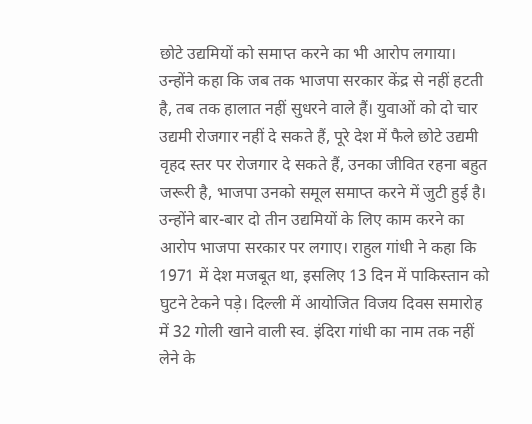छोटे उद्यमियों को समाप्त करने का भी आरोप लगाया। उन्होंने कहा कि जब तक भाजपा सरकार केंद्र से नहीं हटती है, तब तक हालात नहीं सुधरने वाले हैं। युवाओं को दो चार उद्यमी रोजगार नहीं दे सकते हैं, पूरे देश में फैले छोटे उद्यमी वृहद स्तर पर रोजगार दे सकते हैं, उनका जीवित रहना बहुत जरूरी है, भाजपा उनको समूल समाप्त करने में जुटी हुई है।
उन्होंने बार-बार दो तीन उद्यमियों के लिए काम करने का आरोप भाजपा सरकार पर लगाए। राहुल गांधी ने कहा कि 1971 में देश मजबूत था, इसलिए 13 दिन में पाकिस्तान को घुटने टेकने पड़े। दिल्ली में आयोजित विजय दिवस समारोह में 32 गोली खाने वाली स्व. इंदिरा गांधी का नाम तक नहीं लेने के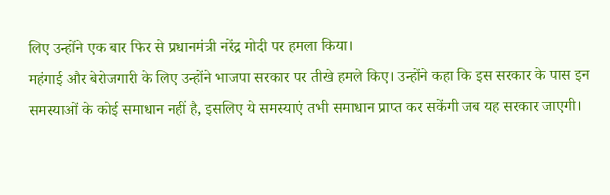लिए उन्होंने एक बार फिर से प्रधानमंत्री नरेंद्र मोदी पर हमला किया।
महंगाई और बेरोजगारी के लिए उन्होंने भाजपा सरकार पर तीखे हमले किए। उन्होंने कहा कि इस सरकार के पास इन समस्याओं के कोई समाधान नहीं है, इसलिए ये समस्याएं तभी समाधान प्राप्त कर सकेंगी जब यह सरकार जाएगी।